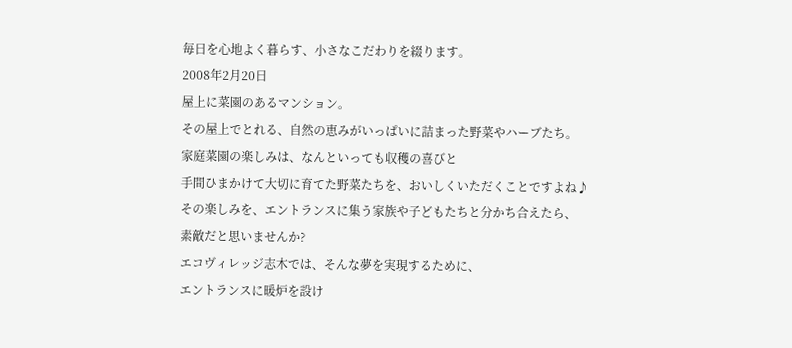毎日を心地よく暮らす、小さなこだわりを綴ります。
2008年2月20日
屋上に菜園のあるマンション。
その屋上でとれる、自然の恵みがいっぱいに詰まった野菜やハーブたち。
家庭菜園の楽しみは、なんといっても収穫の喜びと
手間ひまかけて大切に育てた野菜たちを、おいしくいただくことですよね♪
その楽しみを、エントランスに集う家族や子どもたちと分かち合えたら、
素敵だと思いませんか?
エコヴィレッジ志木では、そんな夢を実現するために、
エントランスに暖炉を設け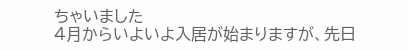ちゃいました
4月からいよいよ入居が始まりますが、先日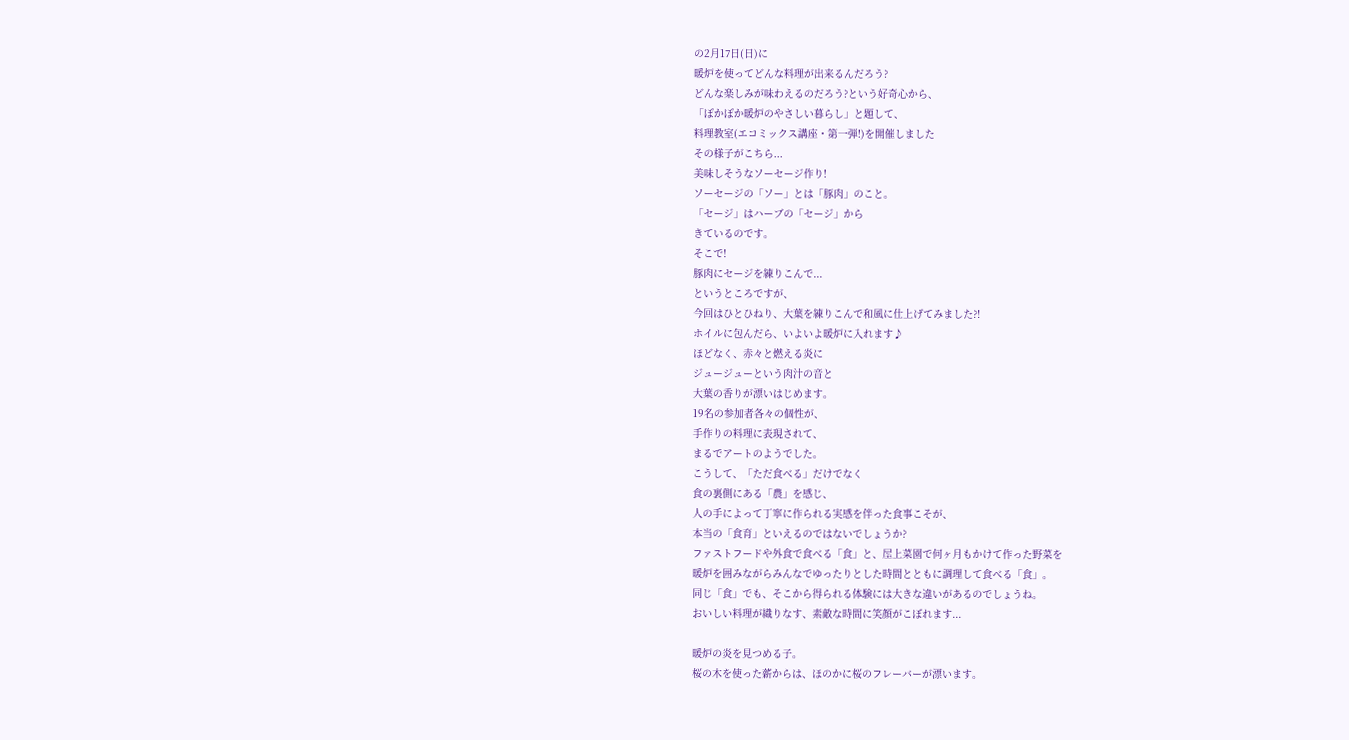の2月17日(日)に
暖炉を使ってどんな料理が出来るんだろう?
どんな楽しみが味わえるのだろう?という好奇心から、
「ぽかぽか暖炉のやさしい暮らし」と題して、
料理教室(エコミックス講座・第一弾!)を開催しました
その様子がこちら...
美味しそうなソーセージ作り!
ソーセージの「ソー」とは「豚肉」のこと。
「セージ」はハーブの「セージ」から
きているのです。
そこで!
豚肉にセージを練りこんで...
というところですが、
今回はひとひねり、大葉を練りこんで和風に仕上げてみました?!
ホイルに包んだら、いよいよ暖炉に入れます♪
ほどなく、赤々と燃える炎に
ジュージューという肉汁の音と
大葉の香りが漂いはじめます。
19名の参加者各々の個性が、
手作りの料理に表現されて、
まるでアートのようでした。
こうして、「ただ食べる」だけでなく
食の裏側にある「農」を感じ、
人の手によって丁寧に作られる実感を伴った食事こそが、
本当の「食育」といえるのではないでしょうか?
ファストフードや外食で食べる「食」と、屋上菜園で何ヶ月もかけて作った野菜を
暖炉を囲みながらみんなでゆったりとした時間とともに調理して食べる「食」。
同じ「食」でも、そこから得られる体験には大きな違いがあるのでしょうね。
おいしい料理が織りなす、素敵な時間に笑顔がこぼれます...

暖炉の炎を見つめる子。
桜の木を使った薪からは、ほのかに桜のフレーバーが漂います。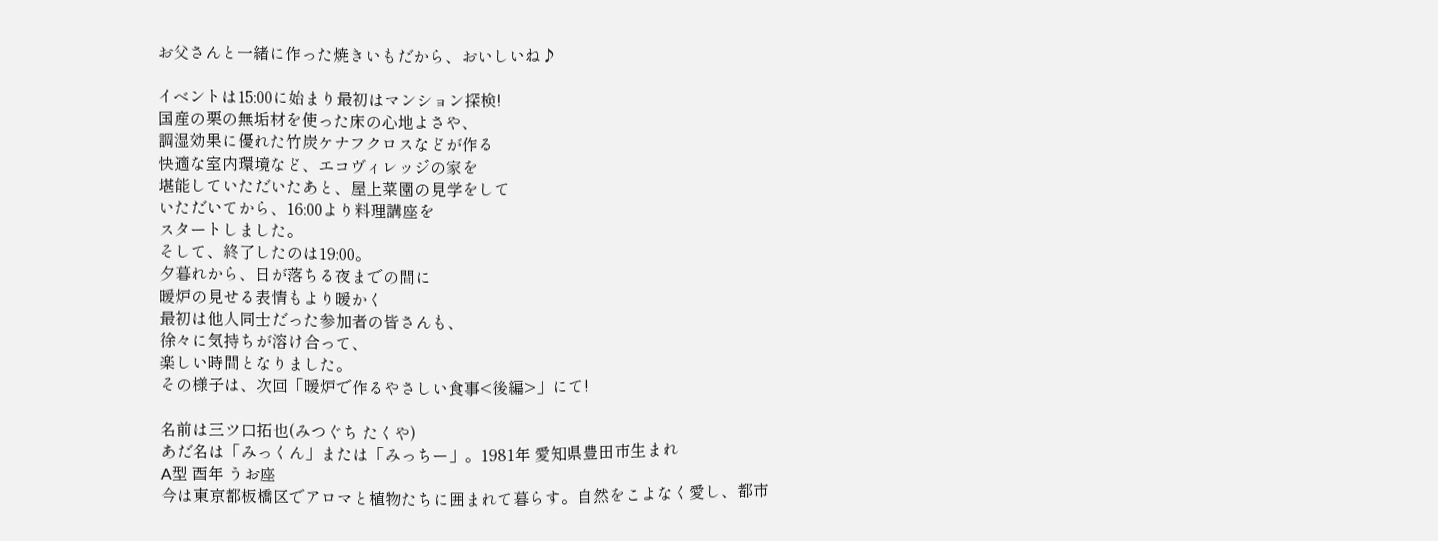お父さんと一緒に作った焼きいもだから、おいしいね♪

イベントは15:00に始まり最初はマンション探検!
国産の栗の無垢材を使った床の心地よさや、
調湿効果に優れた竹炭ケナフクロスなどが作る
快適な室内環境など、エコヴィレッジの家を
堪能していただいたあと、屋上菜園の見学をして
いただいてから、16:00より料理講座を
スタートしました。
そして、終了したのは19:00。
夕暮れから、日が落ちる夜までの間に
暖炉の見せる表情もより暖かく
最初は他人同士だった参加者の皆さんも、
徐々に気持ちが溶け合って、
楽しい時間となりました。
その様子は、次回「暖炉で作るやさしい食事<後編>」にて!

名前は三ツ口拓也(みつぐち たくや)
あだ名は「みっくん」または「みっちー」。1981年 愛知県豊田市生まれ
A型 酉年 うお座
今は東京都板橋区でアロマと植物たちに囲まれて暮らす。自然をこよなく愛し、都市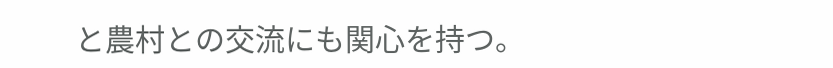と農村との交流にも関心を持つ。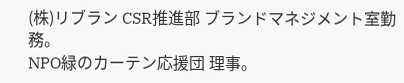(株)リブラン CSR推進部 ブランドマネジメント室勤務。
NPO緑のカーテン応援団 理事。